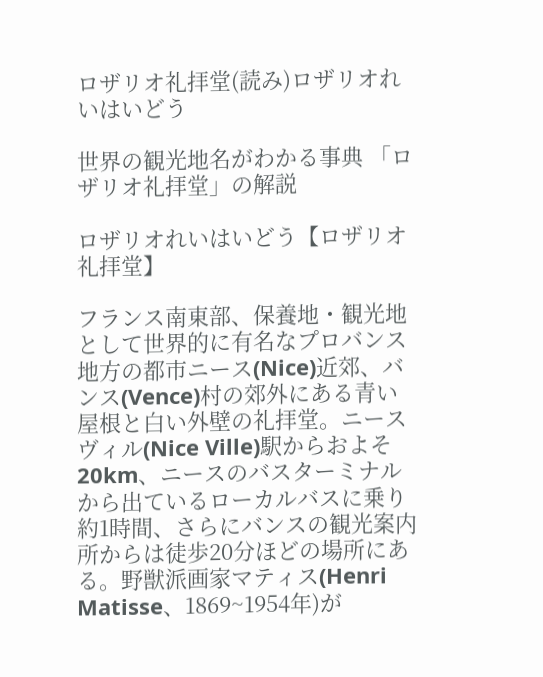ロザリオ礼拝堂(読み)ロザリオれいはいどう

世界の観光地名がわかる事典 「ロザリオ礼拝堂」の解説

ロザリオれいはいどう【ロザリオ礼拝堂】

フランス南東部、保養地・観光地として世界的に有名なプロバンス地方の都市ニース(Nice)近郊、バンス(Vence)村の郊外にある青い屋根と白い外壁の礼拝堂。ニースヴィル(Nice Ville)駅からおよそ20km、ニースのバスターミナルから出ているローカルバスに乗り約1時間、さらにバンスの観光案内所からは徒歩20分ほどの場所にある。野獣派画家マティス(Henri Matisse、1869~1954年)が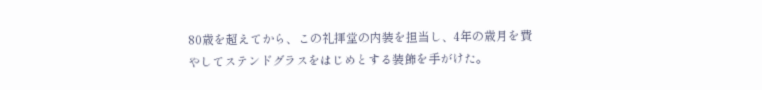80歳を超えてから、この礼拝堂の内装を担当し、4年の歳月を費やしてステンドグラスをはじめとする装飾を手がけた。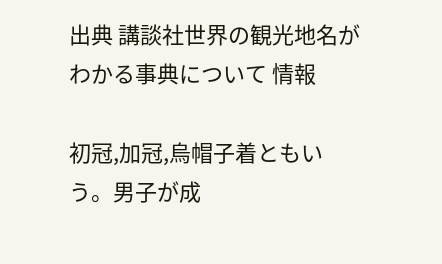出典 講談社世界の観光地名がわかる事典について 情報

初冠,加冠,烏帽子着ともいう。男子が成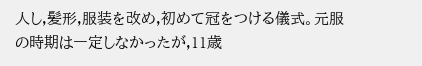人し,髪形,服装を改め,初めて冠をつける儀式。元服の時期は一定しなかったが,11歳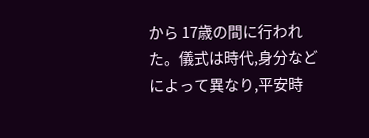から 17歳の間に行われた。儀式は時代,身分などによって異なり,平安時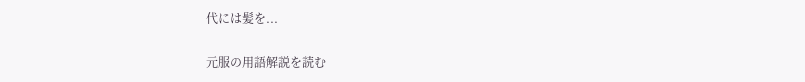代には髪を...

元服の用語解説を読む